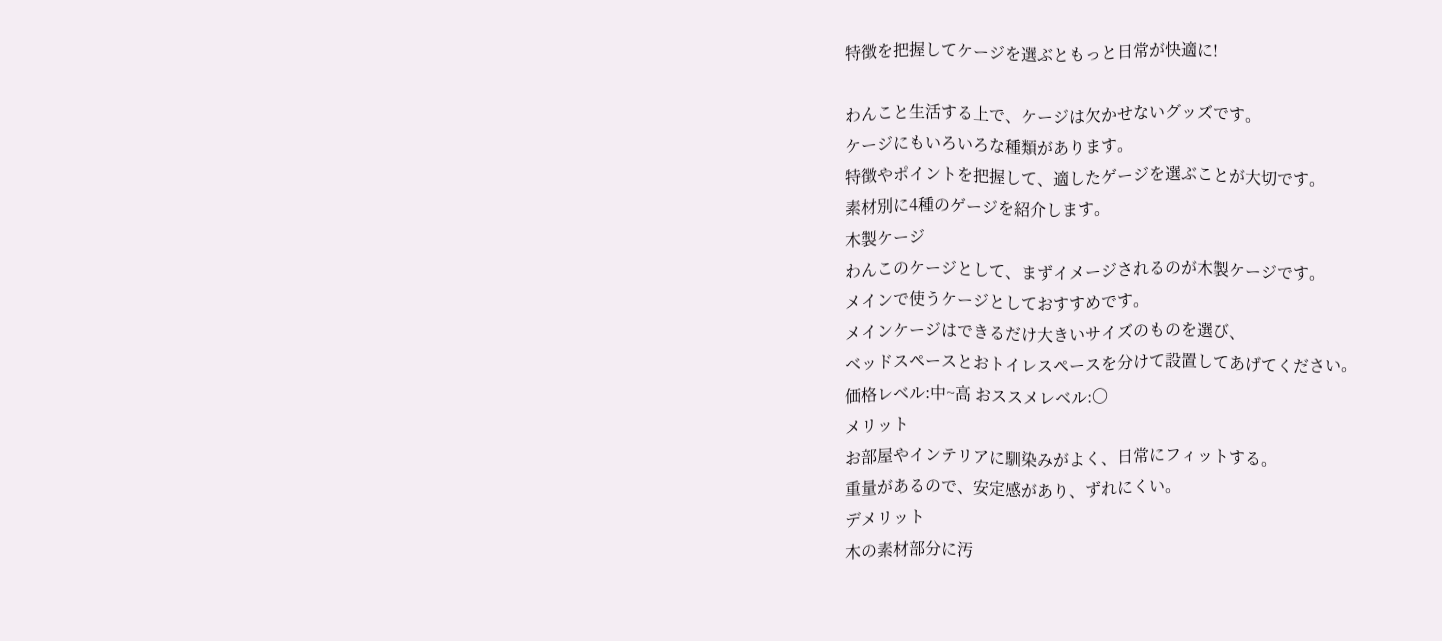特徴を把握してケージを選ぶともっと日常が快適に!

わんこと生活する上で、ケージは欠かせないグッズです。
ケージにもいろいろな種類があります。
特徴やポイントを把握して、適したゲージを選ぶことが大切です。
素材別に4種のゲージを紹介します。
木製ケージ
わんこのケージとして、まずイメージされるのが木製ケージです。
メインで使うケージとしておすすめです。
メインケージはできるだけ大きいサイズのものを選び、
ベッドスペースとおトイレスペースを分けて設置してあげてください。
価格レベル:中~高 おススメレベル:〇
メリット
お部屋やインテリアに馴染みがよく、日常にフィットする。
重量があるので、安定感があり、ずれにくい。
デメリット
木の素材部分に汚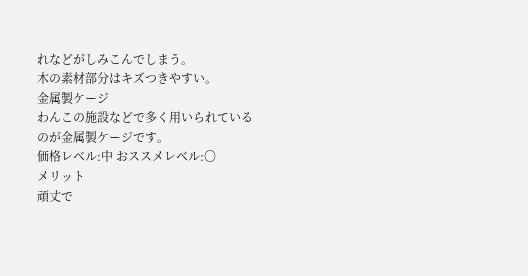れなどがしみこんでしまう。
木の素材部分はキズつきやすい。
金属製ケージ
わんこの施設などで多く用いられているのが金属製ケージです。
価格レベル:中 おススメレベル:〇
メリット
頑丈で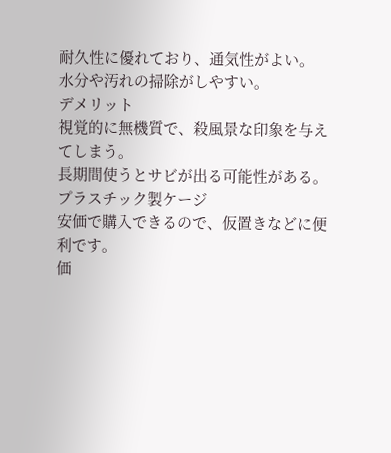耐久性に優れており、通気性がよい。
水分や汚れの掃除がしやすい。
デメリット
視覚的に無機質で、殺風景な印象を与えてしまう。
長期間使うとサビが出る可能性がある。
プラスチック製ケージ
安価で購入できるので、仮置きなどに便利です。
価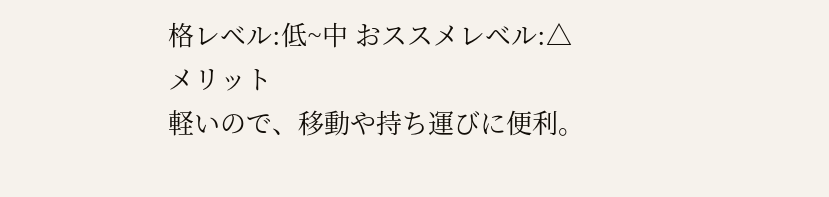格レベル:低~中 おススメレベル:△
メリット
軽いので、移動や持ち運びに便利。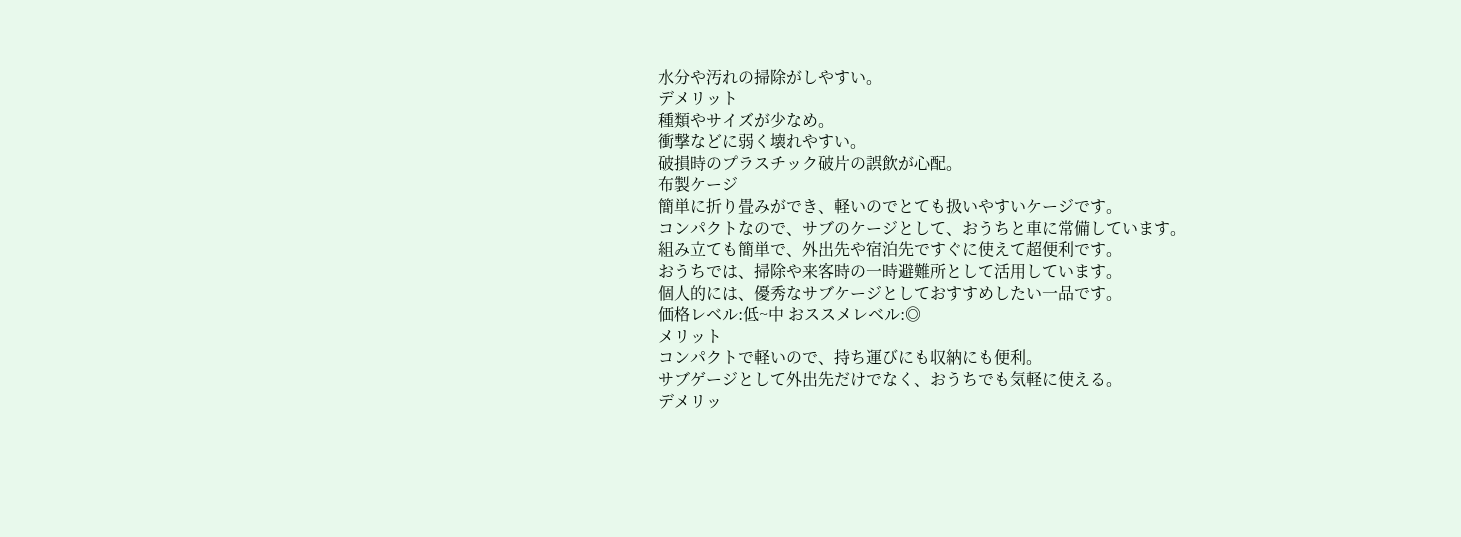水分や汚れの掃除がしやすい。
デメリット
種類やサイズが少なめ。
衝撃などに弱く壊れやすい。
破損時のプラスチック破片の誤飲が心配。
布製ケージ
簡単に折り畳みができ、軽いのでとても扱いやすいケージです。
コンパクトなので、サブのケージとして、おうちと車に常備しています。
組み立ても簡単で、外出先や宿泊先ですぐに使えて超便利です。
おうちでは、掃除や来客時の一時避難所として活用しています。
個人的には、優秀なサブケージとしておすすめしたい一品です。
価格レベル:低~中 おススメレベル:◎
メリット
コンパクトで軽いので、持ち運びにも収納にも便利。
サブゲージとして外出先だけでなく、おうちでも気軽に使える。
デメリッ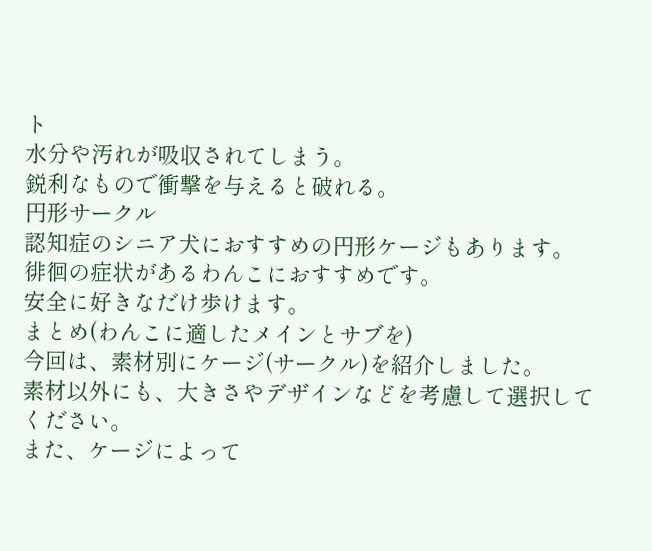ト
水分や汚れが吸収されてしまう。
鋭利なもので衝撃を与えると破れる。
円形サークル
認知症のシニア犬におすすめの円形ケージもあります。
徘徊の症状があるわんこにおすすめです。
安全に好きなだけ歩けます。
まとめ(わんこに適したメインとサブを)
今回は、素材別にケージ(サークル)を紹介しました。
素材以外にも、大きさやデザインなどを考慮して選択してください。
また、ケージによって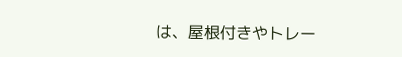は、屋根付きやトレー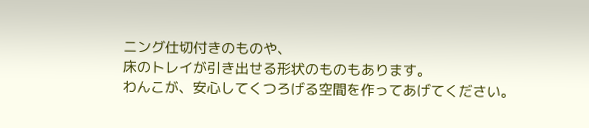ニング仕切付きのものや、
床のトレイが引き出せる形状のものもあります。
わんこが、安心してくつろげる空間を作ってあげてください。